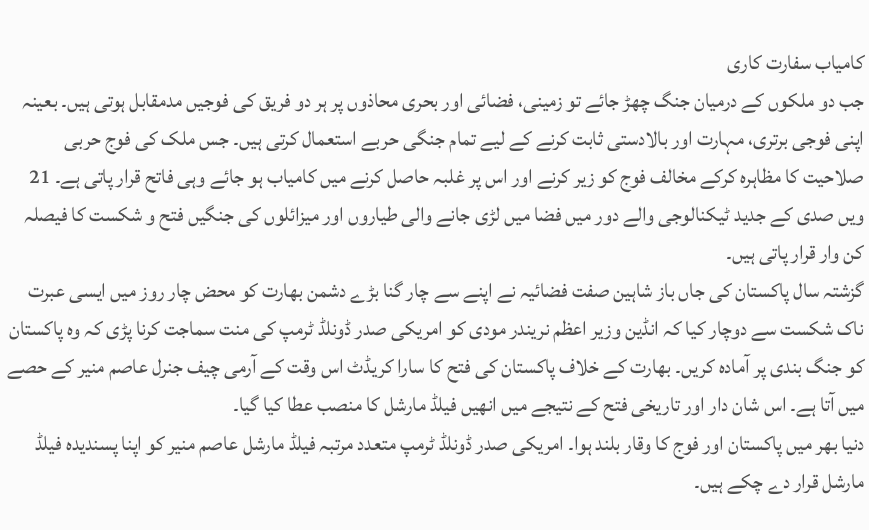کامیاب سفارت کاری
جب دو ملکوں کے درمیان جنگ چھڑ جائے تو زمینی، فضائی اور بحری محاذوں پر ہر دو فریق کی فوجیں مدمقابل ہوتی ہیں۔ بعینہ اپنی فوجی برتری، مہارت اور بالادستی ثابت کرنے کے لیے تمام جنگی حربے استعمال کرتی ہیں۔ جس ملک کی فوج حربی صلاحیت کا مظاہرہ کرکے مخالف فوج کو زیر کرنے اور اس پر غلبہ حاصل کرنے میں کامیاب ہو جائے وہی فاتح قرار پاتی ہے۔ 21 ویں صدی کے جدید ٹیکنالوجی والے دور میں فضا میں لڑی جانے والی طیاروں اور میزائلوں کی جنگیں فتح و شکست کا فیصلہ کن وار قرار پاتی ہیں۔
گزشتہ سال پاکستان کی جاں باز شاہین صفت فضائیہ نے اپنے سے چار گنا بڑے دشمن بھارت کو محض چار روز میں ایسی عبرت ناک شکست سے دوچار کیا کہ انڈین وزیر اعظم نریندر مودی کو امریکی صدر ڈونلڈ ٹرمپ کی منت سماجت کرنا پڑی کہ وہ پاکستان کو جنگ بندی پر آمادہ کریں۔ بھارت کے خلاف پاکستان کی فتح کا سارا کریڈٹ اس وقت کے آرمی چیف جنرل عاصم منیر کے حصے میں آتا ہے۔ اس شان دار اور تاریخی فتح کے نتیجے میں انھیں فیلڈ مارشل کا منصب عطا کیا گیا۔
دنیا بھر میں پاکستان اور فوج کا وقار بلند ہوا۔ امریکی صدر ڈونلڈ ٹرمپ متعدد مرتبہ فیلڈ مارشل عاصم منیر کو اپنا پسندیدہ فیلڈ مارشل قرار دے چکے ہیں۔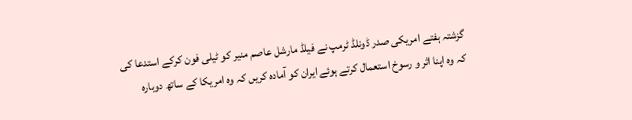گزشتہ ہفتے امریکی صدر ڈونلڈ ٹرمپ نے فیلڈ مارشل عاصم منیر کو ٹیلی فون کرکے استدعا کی کہ وہ اپنا اثر و رسوخ استعمال کرتے ہوئے ایران کو آمادہ کریں کہ وہ امریکا کے ساتھ دوبارہ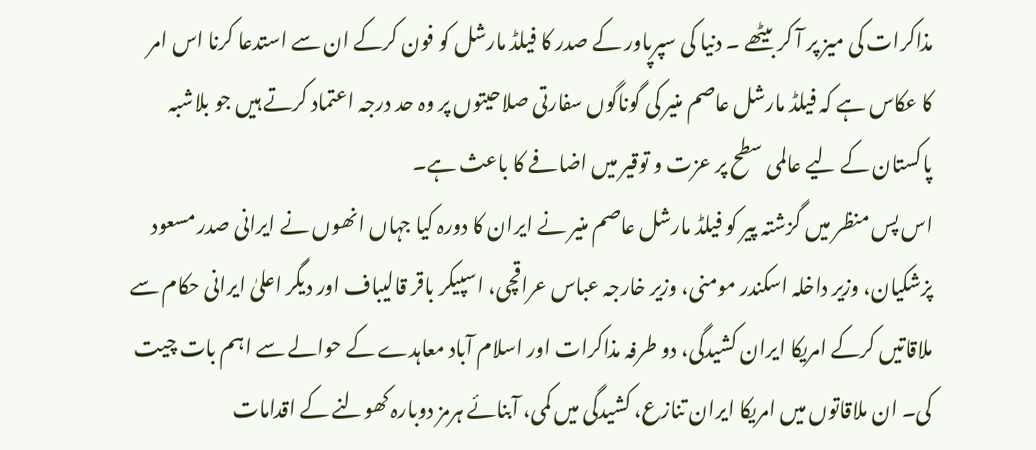مذاکرات کی میز پر آ کر بیٹھے ۔ دنیا کی سپرپاور کے صدر کا فیلڈ مارشل کو فون کرکے ان سے استدعا کرنا اس امر کا عکاس ہے کہ فیلڈ مارشل عاصم منیر کی گوناگوں سفارتی صلاحیتوں پر وہ حد درجہ اعتماد کرتے ہیں جو بلاشبہ پاکستان کے لیے عالمی سطح پر عزت و توقیر میں اضافے کا باعث ہے۔
اس پس منظر میں گزشتہ پیر کو فیلڈ مارشل عاصم منیر نے ایران کا دورہ کیا جہاں انھوں نے ایرانی صدر مسعود پزشکیان، وزیر داخلہ اسکندر مومنی، وزیر خارجہ عباس عراقچی، اسپیکر باقر قالیباف اور دیگر اعلیٰ ایرانی حکام سے ملاقاتیں کرکے امریکا ایران کشیدگی، دو طرفہ مذاکرات اور اسلام آباد معاہدے کے حوالے سے اہم بات چیت کی۔ ان ملاقاتوں میں امریکا ایران تنازع، کشیدگی میں کمی، آبنائے ہرمز دوبارہ کھولنے کے اقدامات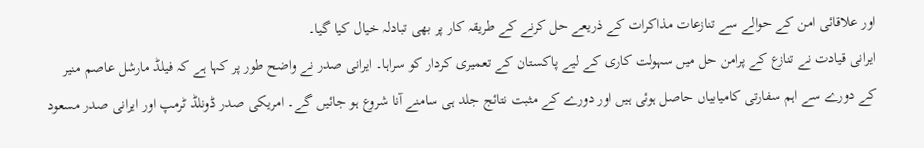اور علاقائی امن کے حوالے سے تنازعات مذاکرات کے ذریعے حل کرنے کے طریقہ کار پر بھی تبادلہ خیال کیا گیا۔
ایرانی قیادت نے تنازع کے پرامن حل میں سہولت کاری کے لیے پاکستان کے تعمیری کردار کو سراہا۔ ایرانی صدر نے واضح طور پر کہا ہے کہ فیلڈ مارشل عاصم منیر کے دورے سے اہم سفارتی کامیابیاں حاصل ہوئی ہیں اور دورے کے مثبت نتائج جلد ہی سامنے آنا شروع ہو جائیں گے۔ امریکی صدر ڈونلڈ ٹرمپ اور ایرانی صدر مسعود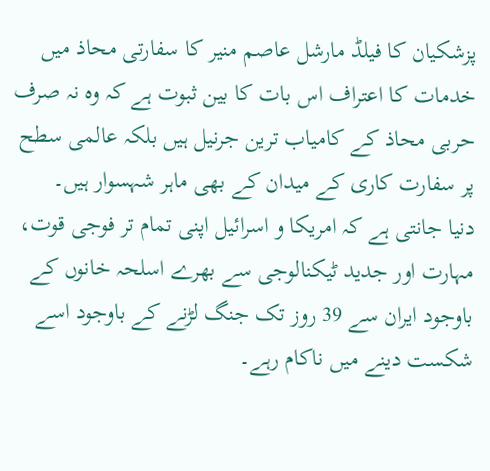پزشکیان کا فیلڈ مارشل عاصم منیر کا سفارتی محاذ میں خدمات کا اعتراف اس بات کا بین ثبوت ہے کہ وہ نہ صرف حربی محاذ کے کامیاب ترین جرنیل ہیں بلکہ عالمی سطح پر سفارت کاری کے میدان کے بھی ماہر شہسوار ہیں۔
دنیا جانتی ہے کہ امریکا و اسرائیل اپنی تمام تر فوجی قوت، مہارت اور جدید ٹیکنالوجی سے بھرے اسلحہ خانوں کے باوجود ایران سے 39 روز تک جنگ لڑنے کے باوجود اسے شکست دینے میں ناکام رہے۔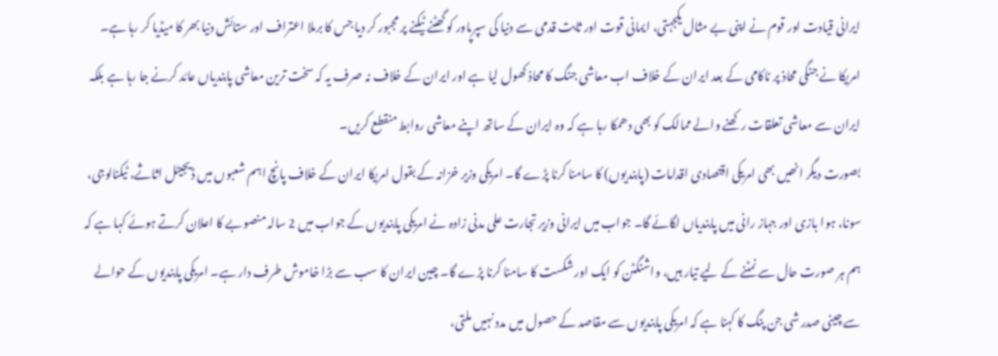ایرانی قیادت اور قوم نے اپنی بے مثال یکجہتی، ایمانی قوت اور ثابت قدمی سے دنیا کی سپرپاور کو گھٹنے ٹیکنے پر مجبور کر دیا جس کا برملا اعتراف اور ستائش دنیا بھر کا میڈیا کر رہا ہے۔ امریکا نے جنگی محاذ پر ناکامی کے بعد ایران کے خلاف اب معاشی جنگ کا محاذ کھول لیا ہے اور ایران کے خلاف نہ صرف یہ کہ سخت ترین معاشی پابندیاں عائد کرنے جا رہا ہے بلکہ ایران سے معاشی تعلقات رکھنے والے ممالک کو بھی دھمکا رہا ہے کہ وہ ایران کے ساتھ اپنے معاشی روابط منقطع کریں۔
بصورت دیگر انھیں بھی امریکی اقتصادی اقدامات (پابندیوں) کا سامنا کرنا پڑے گا۔ امریکی وزیر خزانہ کے بقول امریکا ایران کے خلاف پانچ اہم شعبوں میں ڈیجیٹل اثاثے، ٹیکنالوجی، سونا، ہوا بازی اور جہاز رانی میں پابندیاں لگائے گا۔ جواب میں ایرانی وزیر تجارت علی مدنی زادہ نے امریکی پابندیوں کے جواب میں 2 سالہ منصوبے کا اعلان کرتے ہوئے کہا ہے کہ ہم ہر صورت حال سے نمٹنے کے لیے تیار ہیں، واشنگٹن کو ایک اور شکست کا سامنا کرنا پڑے گا۔ چین ایران کا سب سے بڑا خاموش طرف دار ہے۔ امریکی پابندیوں کے حوالے سے چینی صدر شی جن پنگ کا کہنا ہے کہ امریکی پابندیوں سے مقاصد کے حصول میں مدد نہیں ملتی،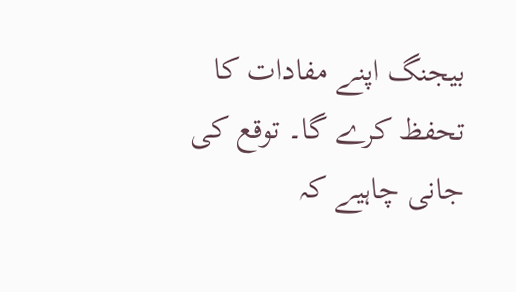بیجنگ اپنے مفادات کا تحفظ کرے گا۔ توقع کی جانی چاہیے کہ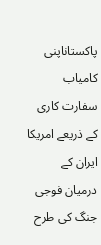پاکستاناپنی کامیاب سفارت کاری کے ذریعے امریکا ایران کے درمیان فوجی جنگ کی طرح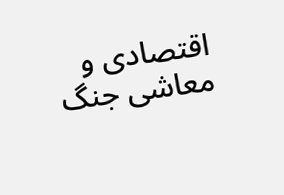اقتصادی و معاشی جنگ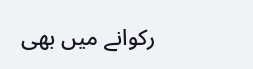رکوانے میں بھی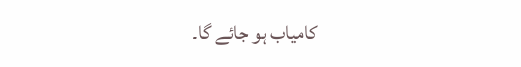کامیاب ہو جائے گا۔